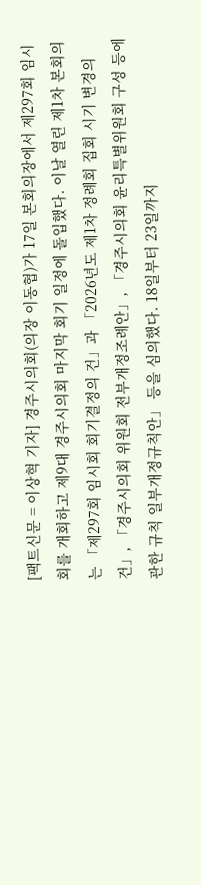[팩트신문 = 이상혁 기자] 경주시의회(의장 이동협)가 17일 본회의장에서 제297회 임시회를 개회하고 제9대 경주시의회 마지막 회기 일정에 돌입했다. 이날 열린 제1차 본회의는 「제297회 임시회 회기결정의 건」과 「2026년도 제1차 정례회 집회 시기 변경의 건」, 「경주시의회 위원회 전부개정조례안」, 「경주시의회 윤리특별위원회 구성 등에 관한 규칙 일부개정규칙안」 등을 심의했다. 18일부터 23일까지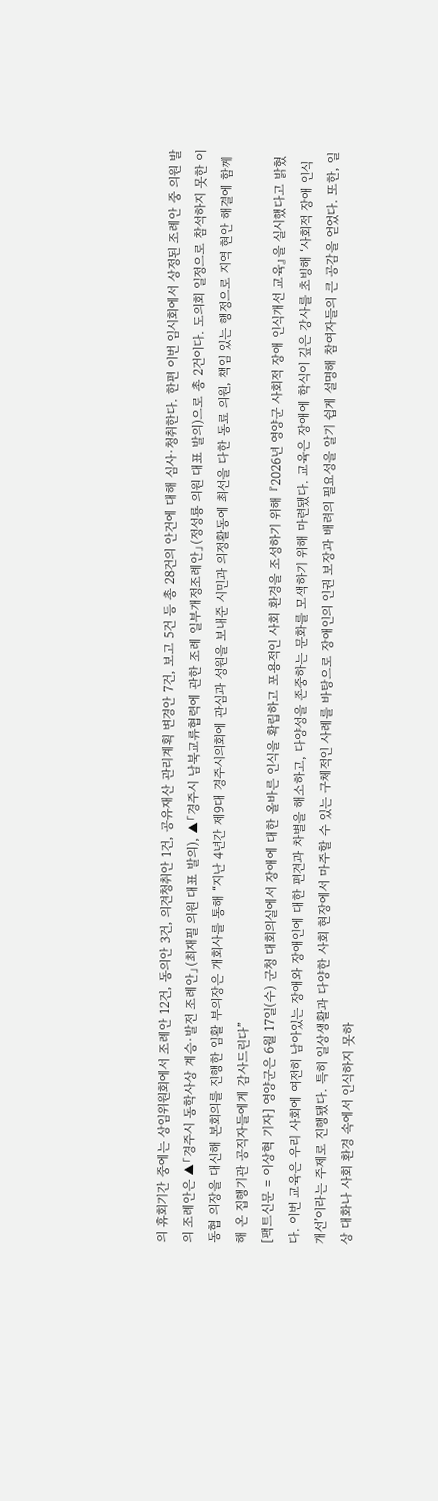의 휴회기간 중에는 상임위원회에서 조례안 12건, 동의안 3건, 의견청취안 1건, 공유재산 관리계획 변경안 7건, 보고 5건 등 총 28건의 안건에 대해 심사·청취한다. 한편 이번 임시회에서 상정된 조례안 중 의원 발의 조례안은 ▲「경주시 동학사상 계승·발전 조례안」(최재필 의원 대표 발의), ▲「경주시 남북교류협력에 관한 조례 일부개정조례안」(정성룡 의원 대표 발의)으로 총 2건이다. 도의회 일정으로 참석하지 못한 이동협 의장을 대신해 본회의를 진행한 임활 부의장은 개회사를 통해 “지난 4년간 제9대 경주시의회에 관심과 성원을 보내준 시민과 의정활동에 최선을 다한 동료 의원, 책임 있는 행정으로 지역 현안 해결에 함께해 온 집행기관 공직자들에게 감사드린다”
[팩트신문 = 이상혁 기자] 영양군은 6월 17일(수) 군청 대회의실에서 장애에 대한 올바른 인식을 확립하고 포용적인 사회 환경을 조성하기 위해 『2026년 영양군 사회적 장애 인식개선 교육』을 실시했다고 밝혔다. 이번 교육은 우리 사회에 여전히 남아있는 장애와 장애인에 대한 편견과 차별을 해소하고, 다양성을 존중하는 문화를 모색하기 위해 마련됐다. 교육은 장애에 학식이 깊은 강사를 초빙해 ‘사회적 장애 인식 개선’이라는 주제로 진행됐다. 특히 일상생활과 다양한 사회 현장에서 마주할 수 있는 구체적인 사례를 바탕으로 장애인의 인권 보장과 배려의 필요성을 알기 쉽게 설명해 참여자들의 큰 공감을 얻었다. 또한, 일상 대화나 사회 환경 속에서 인식하지 못하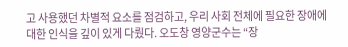고 사용했던 차별적 요소를 점검하고, 우리 사회 전체에 필요한 장애에 대한 인식을 깊이 있게 다뤘다. 오도창 영양군수는 “장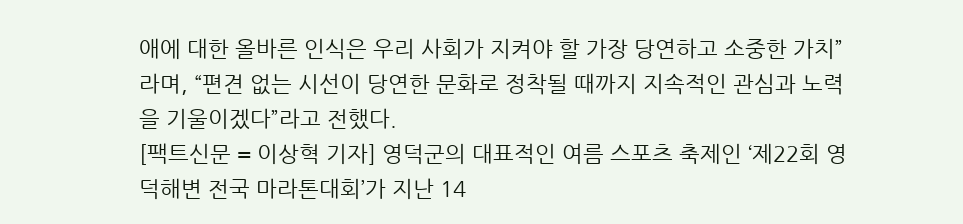애에 대한 올바른 인식은 우리 사회가 지켜야 할 가장 당연하고 소중한 가치”라며, “편견 없는 시선이 당연한 문화로 정착될 때까지 지속적인 관심과 노력을 기울이겠다”라고 전했다.
[팩트신문 = 이상혁 기자] 영덕군의 대표적인 여름 스포츠 축제인 ‘제22회 영덕해변 전국 마라톤대회’가 지난 14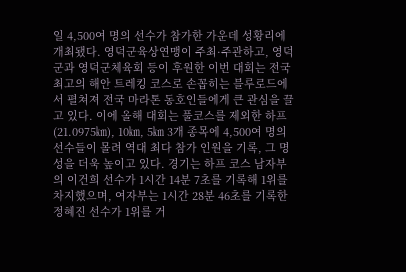일 4,500여 명의 선수가 참가한 가운데 성황리에 개최됐다. 영덕군육상연맹이 주최·주관하고, 영덕군과 영덕군체육회 등이 후원한 이번 대회는 전국 최고의 해안 트레킹 코스로 손꼽히는 블루로드에서 펼쳐져 전국 마라톤 동호인들에게 큰 관심을 끌고 있다. 이에 올해 대회는 풀코스를 제외한 하프(21.0975㎞), 10㎞, 5㎞ 3개 종목에 4,500여 명의 선수들이 몰려 역대 최다 참가 인원을 기록, 그 명성을 더욱 높이고 있다. 경기는 하프 코스 남자부의 이건희 선수가 1시간 14분 7초를 기록해 1위를 차지했으며, 여자부는 1시간 28분 46초를 기록한 정혜진 선수가 1위를 거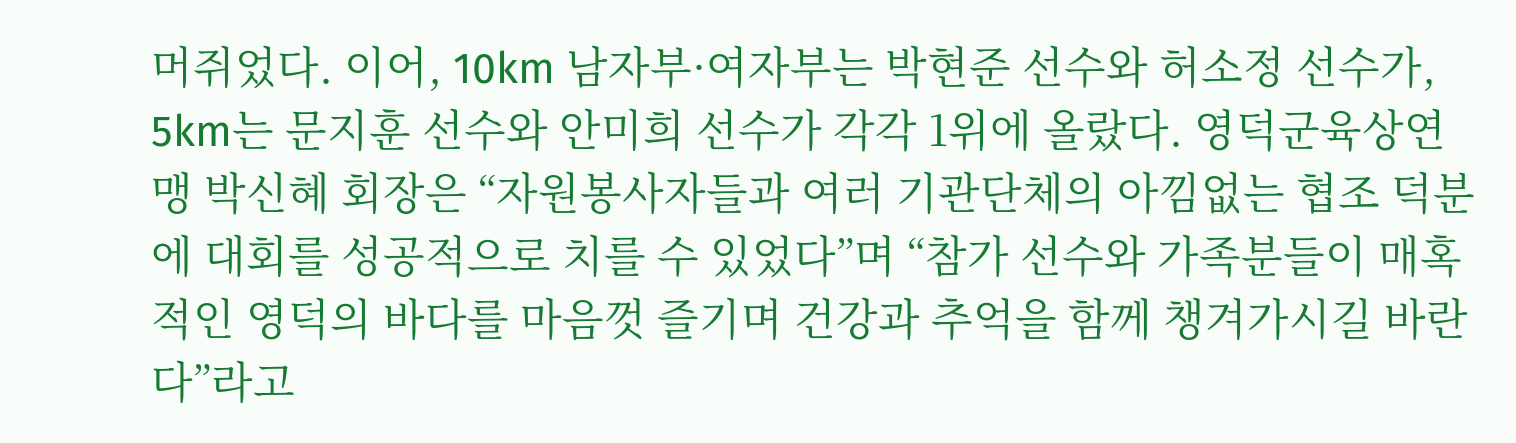머쥐었다. 이어, 10km 남자부·여자부는 박현준 선수와 허소정 선수가, 5km는 문지훈 선수와 안미희 선수가 각각 1위에 올랐다. 영덕군육상연맹 박신혜 회장은 “자원봉사자들과 여러 기관단체의 아낌없는 협조 덕분에 대회를 성공적으로 치를 수 있었다”며 “참가 선수와 가족분들이 매혹적인 영덕의 바다를 마음껏 즐기며 건강과 추억을 함께 챙겨가시길 바란다”라고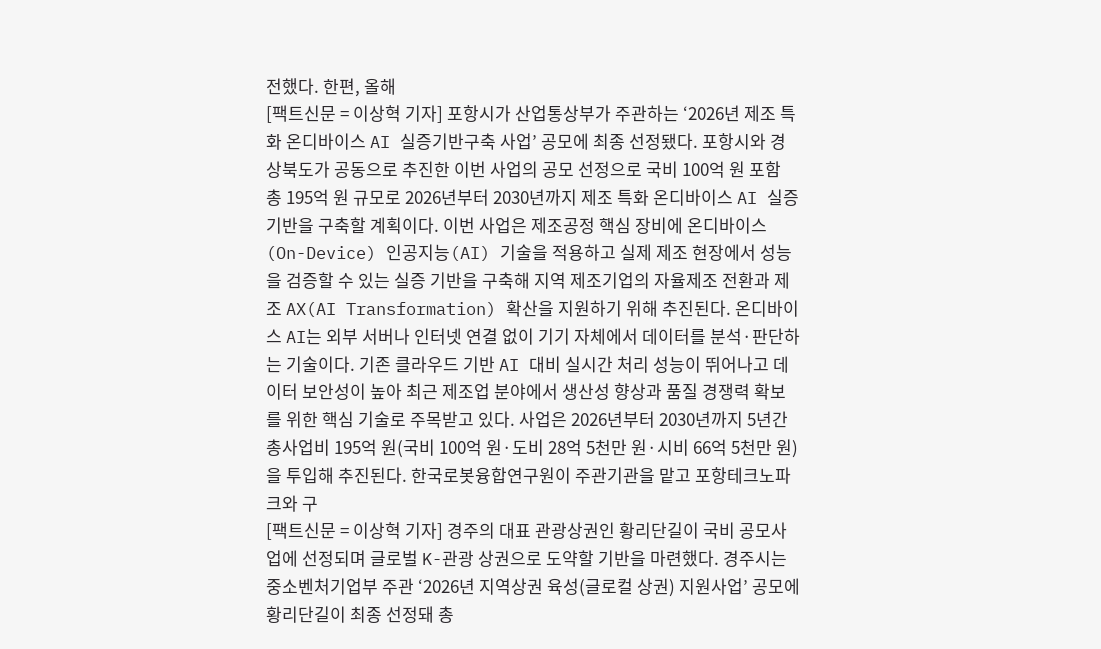전했다. 한편, 올해
[팩트신문 = 이상혁 기자] 포항시가 산업통상부가 주관하는 ‘2026년 제조 특화 온디바이스 AI 실증기반구축 사업’ 공모에 최종 선정됐다. 포항시와 경상북도가 공동으로 추진한 이번 사업의 공모 선정으로 국비 100억 원 포함 총 195억 원 규모로 2026년부터 2030년까지 제조 특화 온디바이스 AI 실증기반을 구축할 계획이다. 이번 사업은 제조공정 핵심 장비에 온디바이스(On-Device) 인공지능(AI) 기술을 적용하고 실제 제조 현장에서 성능을 검증할 수 있는 실증 기반을 구축해 지역 제조기업의 자율제조 전환과 제조 AX(AI Transformation) 확산을 지원하기 위해 추진된다. 온디바이스 AI는 외부 서버나 인터넷 연결 없이 기기 자체에서 데이터를 분석·판단하는 기술이다. 기존 클라우드 기반 AI 대비 실시간 처리 성능이 뛰어나고 데이터 보안성이 높아 최근 제조업 분야에서 생산성 향상과 품질 경쟁력 확보를 위한 핵심 기술로 주목받고 있다. 사업은 2026년부터 2030년까지 5년간 총사업비 195억 원(국비 100억 원·도비 28억 5천만 원·시비 66억 5천만 원)을 투입해 추진된다. 한국로봇융합연구원이 주관기관을 맡고 포항테크노파크와 구
[팩트신문 = 이상혁 기자] 경주의 대표 관광상권인 황리단길이 국비 공모사업에 선정되며 글로벌 K-관광 상권으로 도약할 기반을 마련했다. 경주시는 중소벤처기업부 주관 ‘2026년 지역상권 육성(글로컬 상권) 지원사업’ 공모에 황리단길이 최종 선정돼 총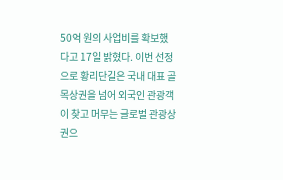50억 원의 사업비를 확보했다고 17일 밝혔다. 이번 선정으로 황리단길은 국내 대표 골목상권을 넘어 외국인 관광객이 찾고 머무는 글로벌 관광상권으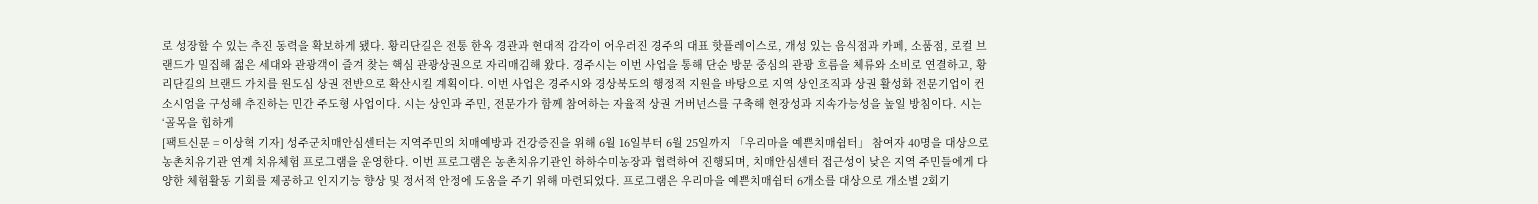로 성장할 수 있는 추진 동력을 확보하게 됐다. 황리단길은 전통 한옥 경관과 현대적 감각이 어우러진 경주의 대표 핫플레이스로, 개성 있는 음식점과 카페, 소품점, 로컬 브랜드가 밀집해 젊은 세대와 관광객이 즐겨 찾는 핵심 관광상권으로 자리매김해 왔다. 경주시는 이번 사업을 통해 단순 방문 중심의 관광 흐름을 체류와 소비로 연결하고, 황리단길의 브랜드 가치를 원도심 상권 전반으로 확산시킬 계획이다. 이번 사업은 경주시와 경상북도의 행정적 지원을 바탕으로 지역 상인조직과 상권 활성화 전문기업이 컨소시엄을 구성해 추진하는 민간 주도형 사업이다. 시는 상인과 주민, 전문가가 함께 참여하는 자율적 상권 거버넌스를 구축해 현장성과 지속가능성을 높일 방침이다. 시는 ‘골목을 힙하게
[팩트신문 = 이상혁 기자] 성주군치매안심센터는 지역주민의 치매예방과 건강증진을 위해 6월 16일부터 6월 25일까지 「우리마을 예쁜치매쉼터」 참여자 40명을 대상으로 농촌치유기관 연계 치유체험 프로그램을 운영한다. 이번 프로그램은 농촌치유기관인 하하수미농장과 협력하여 진행되며, 치매안심센터 접근성이 낮은 지역 주민들에게 다양한 체험활동 기회를 제공하고 인지기능 향상 및 정서적 안정에 도움을 주기 위해 마련되었다. 프로그램은 우리마을 예쁜치매쉼터 6개소를 대상으로 개소별 2회기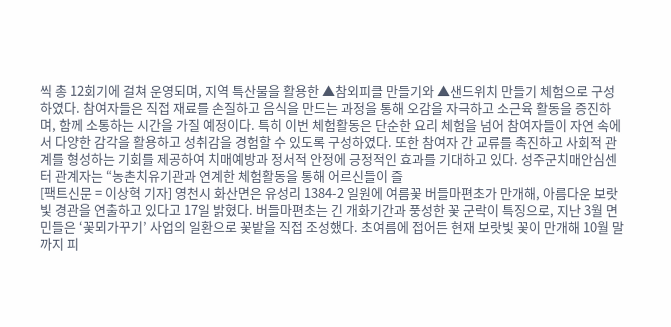씩 총 12회기에 걸쳐 운영되며, 지역 특산물을 활용한 ▲참외피클 만들기와 ▲샌드위치 만들기 체험으로 구성하였다. 참여자들은 직접 재료를 손질하고 음식을 만드는 과정을 통해 오감을 자극하고 소근육 활동을 증진하며, 함께 소통하는 시간을 가질 예정이다. 특히 이번 체험활동은 단순한 요리 체험을 넘어 참여자들이 자연 속에서 다양한 감각을 활용하고 성취감을 경험할 수 있도록 구성하였다. 또한 참여자 간 교류를 촉진하고 사회적 관계를 형성하는 기회를 제공하여 치매예방과 정서적 안정에 긍정적인 효과를 기대하고 있다. 성주군치매안심센터 관계자는 “농촌치유기관과 연계한 체험활동을 통해 어르신들이 즐
[팩트신문 = 이상혁 기자] 영천시 화산면은 유성리 1384-2 일원에 여름꽃 버들마편초가 만개해, 아름다운 보랏빛 경관을 연출하고 있다고 17일 밝혔다. 버들마편초는 긴 개화기간과 풍성한 꽃 군락이 특징으로, 지난 3월 면민들은 ‘꽃뫼가꾸기’ 사업의 일환으로 꽃밭을 직접 조성했다. 초여름에 접어든 현재 보랏빛 꽃이 만개해 10월 말까지 피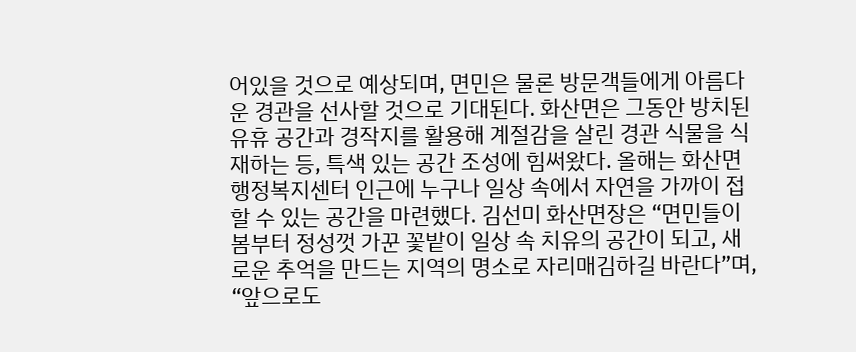어있을 것으로 예상되며, 면민은 물론 방문객들에게 아름다운 경관을 선사할 것으로 기대된다. 화산면은 그동안 방치된 유휴 공간과 경작지를 활용해 계절감을 살린 경관 식물을 식재하는 등, 특색 있는 공간 조성에 힘써왔다. 올해는 화산면 행정복지센터 인근에 누구나 일상 속에서 자연을 가까이 접할 수 있는 공간을 마련했다. 김선미 화산면장은 “면민들이 봄부터 정성껏 가꾼 꽃밭이 일상 속 치유의 공간이 되고, 새로운 추억을 만드는 지역의 명소로 자리매김하길 바란다”며, “앞으로도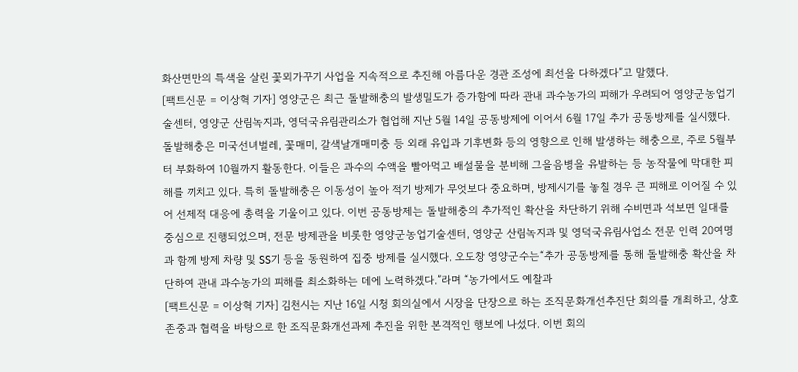화산면만의 특색을 살린 꽃뫼가꾸기 사업을 지속적으로 추진해 아름다운 경관 조성에 최선을 다하겠다”고 말했다.
[팩트신문 = 이상혁 기자] 영양군은 최근 돌발해충의 발생밀도가 증가함에 따라 관내 과수농가의 피해가 우려되어 영양군농업기술센터, 영양군 산림녹지과, 영덕국유림관리소가 협업해 지난 5월 14일 공동방제에 이어서 6월 17일 추가 공동방제를 실시했다. 돌발해충은 미국선녀벌레, 꽃매미, 갈색날개매미충 등 외래 유입과 기후변화 등의 영향으로 인해 발생하는 해충으로, 주로 5월부터 부화하여 10월까지 활동한다. 이들은 과수의 수액을 빨아먹고 배설물을 분비해 그을음병을 유발하는 등 농작물에 막대한 피해를 끼치고 있다. 특히 돌발해충은 이동성이 높아 적기 방제가 무엇보다 중요하며, 방제시기를 놓칠 경우 큰 피해로 이어질 수 있어 선제적 대응에 총력을 기울이고 있다. 이번 공동방제는 돌발해충의 추가적인 확산을 차단하기 위해 수비면과 석보면 일대를 중심으로 진행되었으며, 전문 방제관을 비롯한 영양군농업기술센터, 영양군 산림녹지과 및 영덕국유림사업소 전문 인력 20여명과 함께 방제 차량 및 SS기 등을 동원하여 집중 방제를 실시했다. 오도창 영양군수는“추가 공동방제를 통해 돌발해충 확산을 차단하여 관내 과수농가의 피해를 최소화하는 데에 노력하겠다.”라며 “농가에서도 예찰과
[팩트신문 = 이상혁 기자] 김천시는 지난 16일 시청 회의실에서 시장을 단장으로 하는 조직문화개선추진단 회의를 개최하고, 상호 존중과 협력을 바탕으로 한 조직문화개선과제 추진을 위한 본격적인 행보에 나섰다. 이번 회의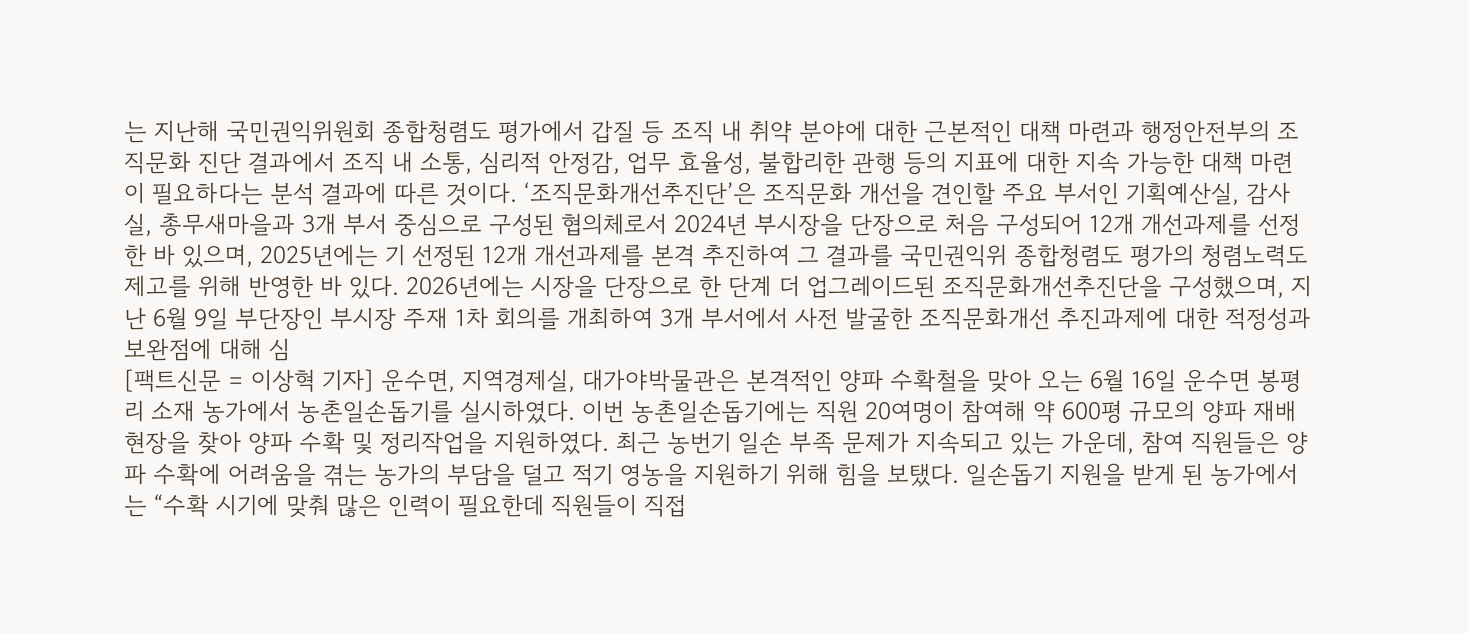는 지난해 국민권익위원회 종합청렴도 평가에서 갑질 등 조직 내 취약 분야에 대한 근본적인 대책 마련과 행정안전부의 조직문화 진단 결과에서 조직 내 소통, 심리적 안정감, 업무 효율성, 불합리한 관행 등의 지표에 대한 지속 가능한 대책 마련이 필요하다는 분석 결과에 따른 것이다. ‘조직문화개선추진단’은 조직문화 개선을 견인할 주요 부서인 기획예산실, 감사실, 총무새마을과 3개 부서 중심으로 구성된 협의체로서 2024년 부시장을 단장으로 처음 구성되어 12개 개선과제를 선정한 바 있으며, 2025년에는 기 선정된 12개 개선과제를 본격 추진하여 그 결과를 국민권익위 종합청렴도 평가의 청렴노력도 제고를 위해 반영한 바 있다. 2026년에는 시장을 단장으로 한 단계 더 업그레이드된 조직문화개선추진단을 구성했으며, 지난 6월 9일 부단장인 부시장 주재 1차 회의를 개최하여 3개 부서에서 사전 발굴한 조직문화개선 추진과제에 대한 적정성과 보완점에 대해 심
[팩트신문 = 이상혁 기자] 운수면, 지역경제실, 대가야박물관은 본격적인 양파 수확철을 맞아 오는 6월 16일 운수면 봉평리 소재 농가에서 농촌일손돕기를 실시하였다. 이번 농촌일손돕기에는 직원 20여명이 참여해 약 600평 규모의 양파 재배 현장을 찾아 양파 수확 및 정리작업을 지원하였다. 최근 농번기 일손 부족 문제가 지속되고 있는 가운데, 참여 직원들은 양파 수확에 어려움을 겪는 농가의 부담을 덜고 적기 영농을 지원하기 위해 힘을 보탰다. 일손돕기 지원을 받게 된 농가에서는 “수확 시기에 맞춰 많은 인력이 필요한데 직원들이 직접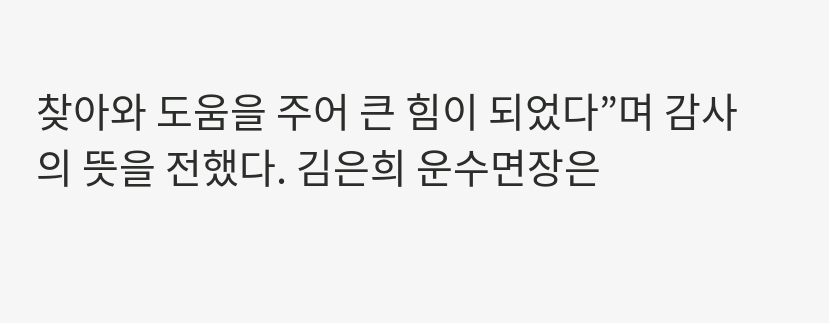찾아와 도움을 주어 큰 힘이 되었다”며 감사의 뜻을 전했다. 김은희 운수면장은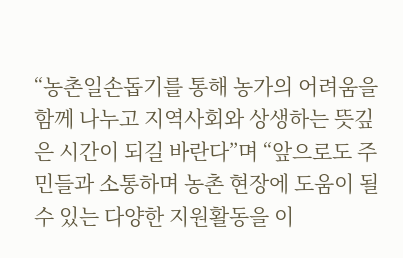“농촌일손돕기를 통해 농가의 어려움을 함께 나누고 지역사회와 상생하는 뜻깊은 시간이 되길 바란다”며 “앞으로도 주민들과 소통하며 농촌 현장에 도움이 될 수 있는 다양한 지원활동을 이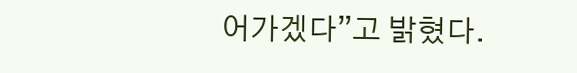어가겠다”고 밝혔다.